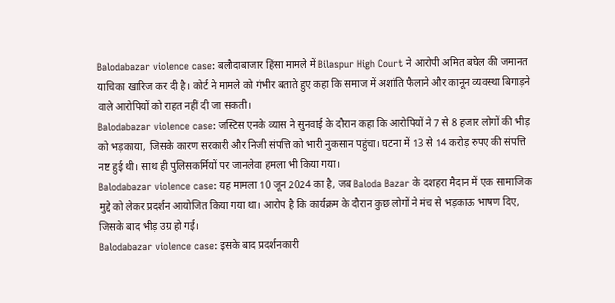Balodabazar violence case: बलौदाबाजार हिंसा मामले में Bilaspur High Court ने आरोपी अमित बघेल की जमानत याचिका खारिज कर दी है। कोर्ट ने मामले को गंभीर बताते हुए कहा कि समाज में अशांति फैलाने और कानून व्यवस्था बिगाड़ने वाले आरोपियों को राहत नहीं दी जा सकती।
Balodabazar violence case: जस्टिस एनके व्यास ने सुनवाई के दौरान कहा कि आरोपियों ने 7 से 8 हजार लोगों की भीड़ को भड़काया, जिसके कारण सरकारी और निजी संपत्ति को भारी नुकसान पहुंचा। घटना में 13 से 14 करोड़ रुपए की संपत्ति नष्ट हुई थी। साथ ही पुलिसकर्मियों पर जानलेवा हमला भी किया गया।
Balodabazar violence case: यह मामला 10 जून 2024 का है, जब Baloda Bazar के दशहरा मैदान में एक सामाजिक मुद्दे को लेकर प्रदर्शन आयोजित किया गया था। आरोप है कि कार्यक्रम के दौरान कुछ लोगों ने मंच से भड़काऊ भाषण दिए, जिसके बाद भीड़ उग्र हो गई।
Balodabazar violence case: इसके बाद प्रदर्शनकारी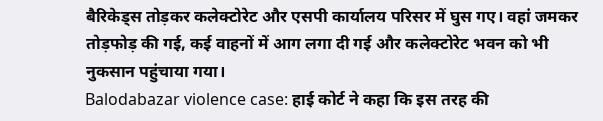बैरिकेड्स तोड़कर कलेक्टोरेट और एसपी कार्यालय परिसर में घुस गए। वहां जमकर तोड़फोड़ की गई, कई वाहनों में आग लगा दी गई और कलेक्टोरेट भवन को भी नुकसान पहुंचाया गया।
Balodabazar violence case: हाई कोर्ट ने कहा कि इस तरह की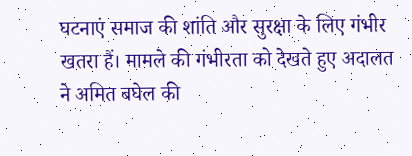घटनाएं समाज की शांति और सुरक्षा के लिए गंभीर खतरा हैं। मामले की गंभीरता को देखते हुए अदालत ने अमित बघेल की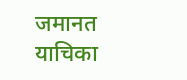जमानत याचिका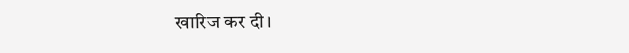खारिज कर दी।